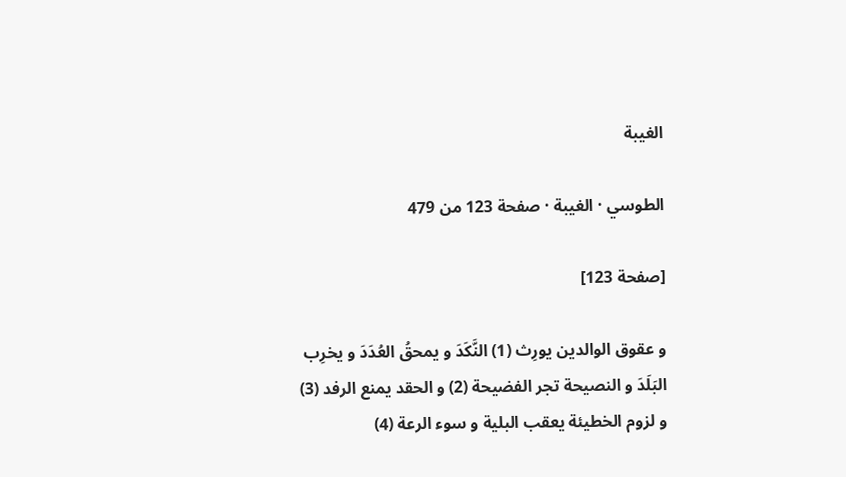الغيبة

الطوسي · الغيبة · صفحة 123 من 479

[صفحة 123]

و عقوق الوالدين يورِث (1) النَّكَدَ و يمحقُ العُدَدَ و يخرِب البَلَدَ و النصيحة تجر الفضيحة (2) و الحقد يمنع الرفد (3) و لزوم الخطيئة يعقب البلية و سوء الرعة (4)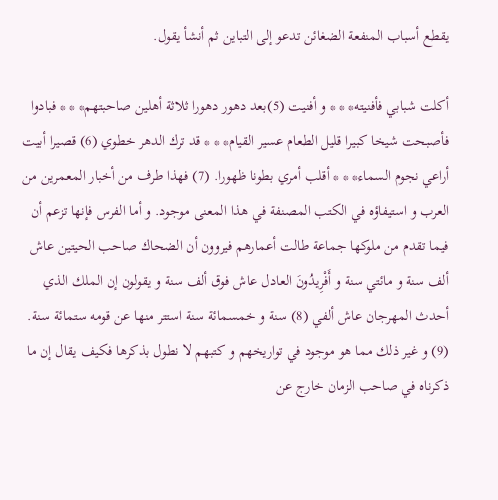يقطع أسباب المنفعة الضغائن تدعو إلى التباين ثم أنشأ يقول.

أكلت شبابي فأفنيته* * * و أفنيت (5)بعد دهور دهورا ثلاثة أهلين صاحبتهم* * * فبادوا فأصبحت شيخا كبيرا قليل الطعام عسير القيام* * * قد ترك الدهر خطوي (6) قصيرا أبيت أراعي نجوم السماء* * * أقلب أمري بطونا ظهورا. (7) فهذا طرف من أخبار المعمرين من العرب و استيفاؤه في الكتب المصنفة في هذا المعنى موجود. و أما الفرس فإنها تزعم أن فيما تقدم من ملوكها جماعة طالت أعمارهم فيروون أن الضحاك صاحب الحيتين عاش ألف سنة و مائتي سنة و أَفْرِيدُونَ العادل عاش فوق ألف سنة و يقولون إن الملك الذي أحدث المهرجان عاش ألفي (8) سنة و خمسمائة سنة استتر منها عن قومه ستمائة سنة. (9) و غير ذلك مما هو موجود في تواريخهم و كتبهم لا نطول بذكرها فكيف يقال إن ما ذكرناه في صاحب الزمان خارج عن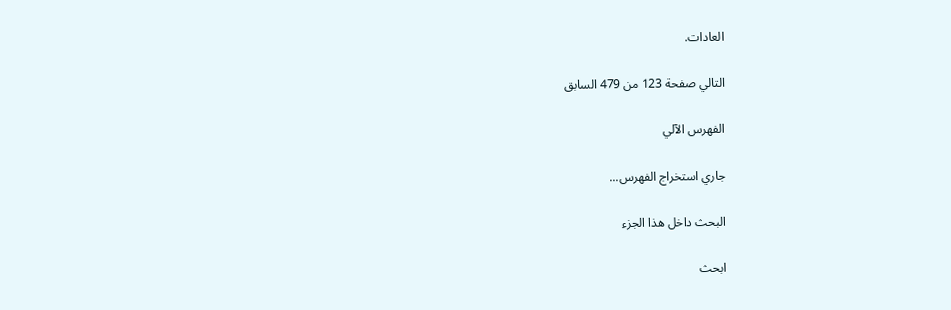العادات.

التالي صفحة 123 من 479 السابق

الفهرس الآلي

جاري استخراج الفهرس...

البحث داخل هذا الجزء

ابحث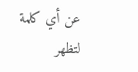عن أي كلمة لتظهر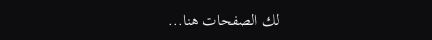لك الصفحات هنا...